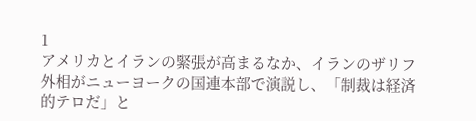1
アメリカとイランの緊張が高まるなか、イランのザリフ外相がニューヨークの国連本部で演説し、「制裁は経済的テロだ」と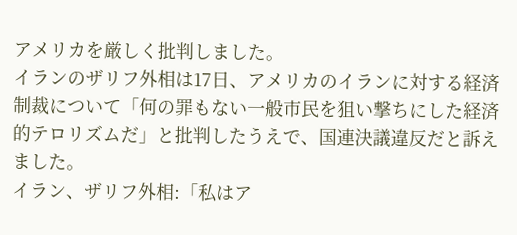アメリカを厳しく批判しました。
イランのザリフ外相は17日、アメリカのイランに対する経済制裁について「何の罪もない一般市民を狙い撃ちにした経済的テロリズムだ」と批判したうえで、国連決議違反だと訴えました。
イラン、ザリフ外相:「私はア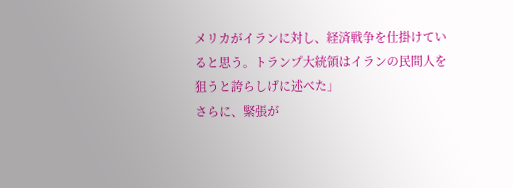メリカがイランに対し、経済戦争を仕掛けていると思う。トランプ大統領はイランの民間人を狙うと誇らしげに述べた」
さらに、緊張が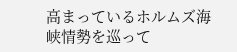高まっているホルムズ海峡情勢を巡って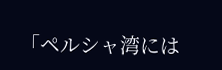「ペルシャ湾には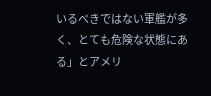いるべきではない軍艦が多く、とても危険な状態にある」とアメリ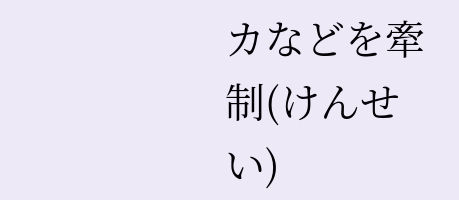カなどを牽制(けんせい)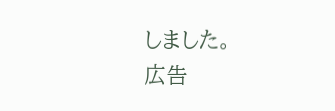しました。
広告